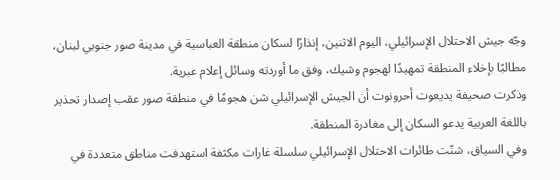وجّه جيش الاحتلال الإسرائيلي، اليوم الاثنين، إنذارًا لسكان منطقة العباسية في مدينة صور جنوبي لبنان، مطالبًا بإخلاء المنطقة تمهيدًا لهجوم وشيك، وفق ما أوردته وسائل إعلام عبرية.
وذكرت صحيفة يديعوت أحرونوت أن الجيش الإسرائيلي شن هجومًا في منطقة صور عقب إصدار تحذير باللغة العربية يدعو السكان إلى مغادرة المنطقة.
وفي السياق، شنّت طائرات الاحتلال الإسرائيلي سلسلة غارات مكثفة استهدفت مناطق متعددة في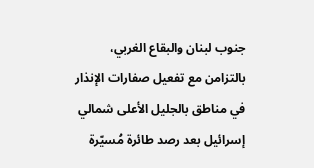جنوب لبنان والبقاع الغربي، بالتزامن مع تفعيل صفارات الإنذار في مناطق بالجليل الأعلى شمالي إسرائيل بعد رصد طائرة مُسيّرة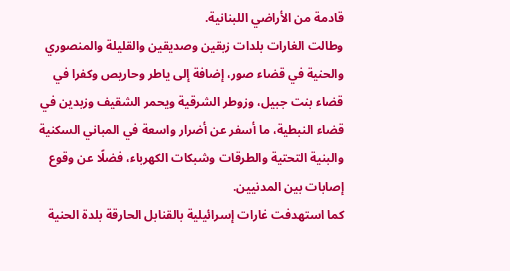قادمة من الأراضي اللبنانية.
وطالت الغارات بلدات زبقين وصديقين والقليلة والمنصوري والحنية في قضاء صور، إضافة إلى ياطر وحاريص وكفرا في قضاء بنت جبيل، وزوطر الشرقية ويحمر الشقيف وزبدين في قضاء النبطية، ما أسفر عن أضرار واسعة في المباني السكنية والبنية التحتية والطرقات وشبكات الكهرباء، فضلًا عن وقوع إصابات بين المدنيين.
كما استهدفت غارات إسرائيلية بالقنابل الحارقة بلدة الحنية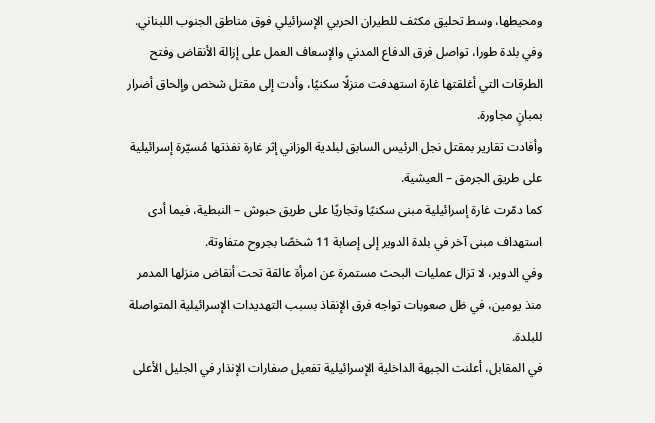ومحيطها، وسط تحليق مكثف للطيران الحربي الإسرائيلي فوق مناطق الجنوب اللبناني.
وفي بلدة طورا، تواصل فرق الدفاع المدني والإسعاف العمل على إزالة الأنقاض وفتح الطرقات التي أغلقتها غارة استهدفت منزلًا سكنيًا، وأدت إلى مقتل شخص وإلحاق أضرار بمبانٍ مجاورة.
وأفادت تقارير بمقتل نجل الرئيس السابق لبلدية الوزاني إثر غارة نفذتها مُسيّرة إسرائيلية على طريق الجرمق – العيشية.
كما دمّرت غارة إسرائيلية مبنى سكنيًا وتجاريًا على طريق حبوش – النبطية، فيما أدى استهداف مبنى آخر في بلدة الدوير إلى إصابة 11 شخصًا بجروح متفاوتة.
وفي الدوير، لا تزال عمليات البحث مستمرة عن امرأة عالقة تحت أنقاض منزلها المدمر منذ يومين، في ظل صعوبات تواجه فرق الإنقاذ بسبب التهديدات الإسرائيلية المتواصلة للبلدة.
في المقابل، أعلنت الجبهة الداخلية الإسرائيلية تفعيل صفارات الإنذار في الجليل الأعلى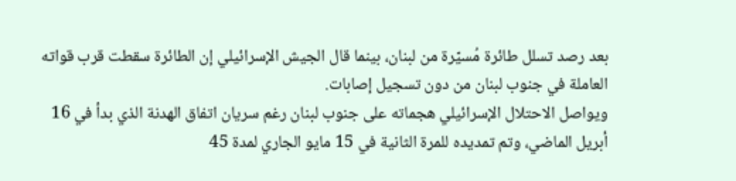بعد رصد تسلل طائرة مُسيّرة من لبنان، بينما قال الجيش الإسرائيلي إن الطائرة سقطت قرب قواته العاملة في جنوب لبنان من دون تسجيل إصابات.
ويواصل الاحتلال الإسرائيلي هجماته على جنوب لبنان رغم سريان اتفاق الهدنة الذي بدأ في 16 أبريل الماضي، وتم تمديده للمرة الثانية في 15 مايو الجاري لمدة 45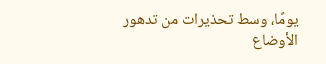يومًا، وسط تحذيرات من تدهور الأوضاع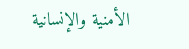الأمنية والإنسانية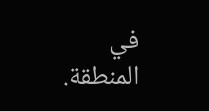في المنطقة.